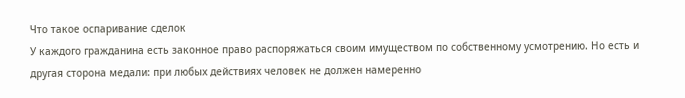Что такое оспаривание сделок
У каждого гражданина есть законное право распоряжаться своим имуществом по собственному усмотрению. Но есть и другая сторона медали: при любых действиях человек не должен намеренно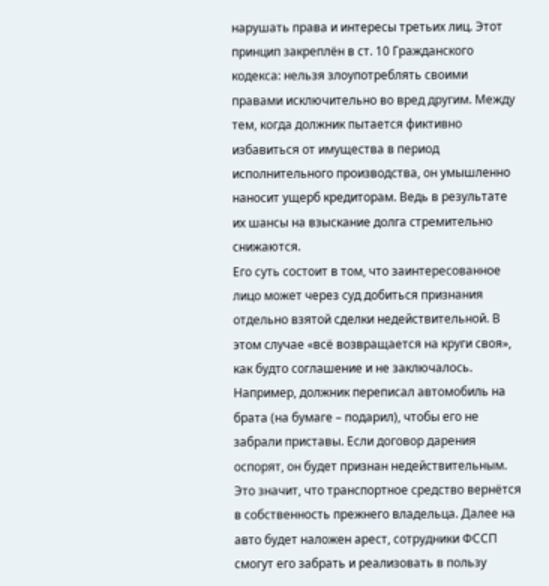нарушать права и интересы третьих лиц. Этот принцип закреплён в ст. 10 Гражданского кодекса: нельзя злоупотреблять своими правами исключительно во вред другим. Между тем, когда должник пытается фиктивно избавиться от имущества в период исполнительного производства, он умышленно наносит ущерб кредиторам. Ведь в результате их шансы на взыскание долга стремительно снижаются.
Его суть состоит в том, что заинтересованное лицо может через суд добиться признания отдельно взятой сделки недействительной. В этом случае «всё возвращается на круги своя», как будто соглашение и не заключалось.
Например, должник переписал автомобиль на брата (на бумаге – подарил), чтобы его не забрали приставы. Если договор дарения оспорят, он будет признан недействительным. Это значит, что транспортное средство вернётся в собственность прежнего владельца. Далее на авто будет наложен арест, сотрудники ФССП смогут его забрать и реализовать в пользу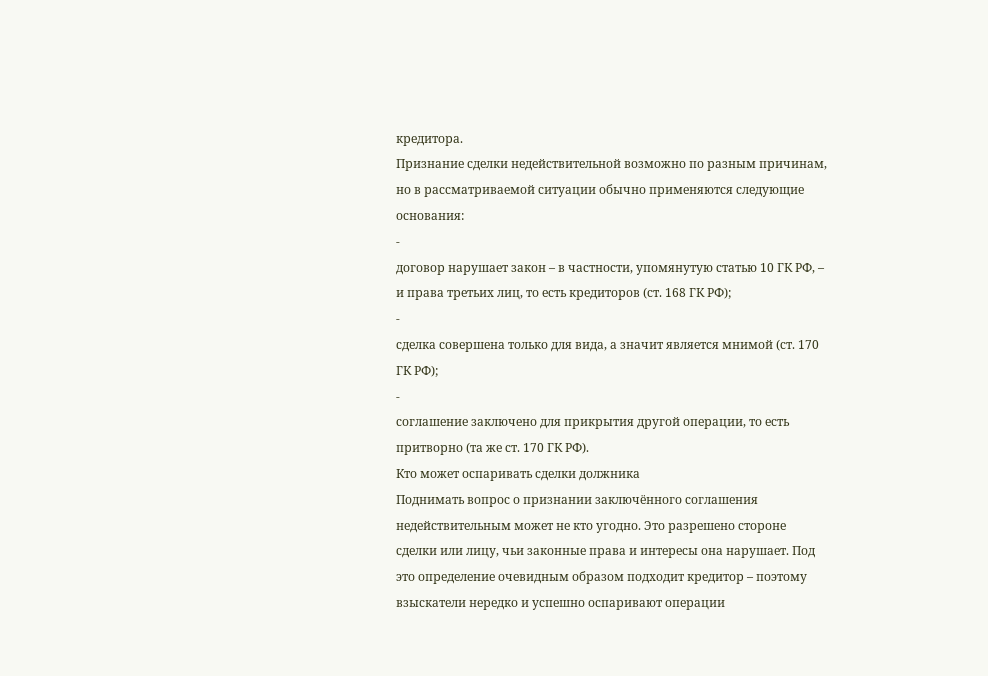кредитора.
Признание сделки недействительной возможно по разным причинам, но в рассматриваемой ситуации обычно применяются следующие основания:
-
договор нарушает закон – в частности, упомянутую статью 10 ГК РФ, – и права третьих лиц, то есть кредиторов (ст. 168 ГК РФ);
-
сделка совершена только для вида, а значит является мнимой (ст. 170 ГК РФ);
-
соглашение заключено для прикрытия другой операции, то есть притворно (та же ст. 170 ГК РФ).
Кто может оспаривать сделки должника
Поднимать вопрос о признании заключённого соглашения недействительным может не кто угодно. Это разрешено стороне сделки или лицу, чьи законные права и интересы она нарушает. Под это определение очевидным образом подходит кредитор – поэтому взыскатели нередко и успешно оспаривают операции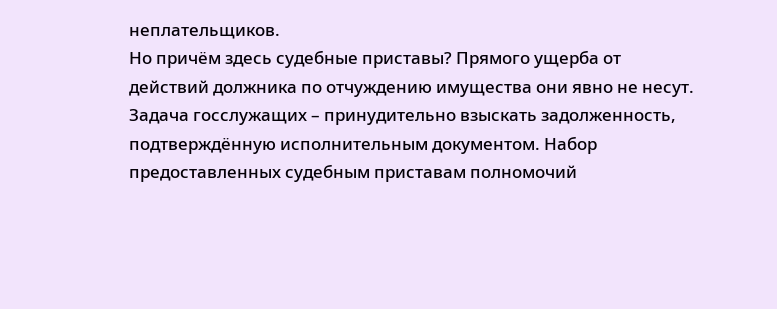неплательщиков.
Но причём здесь судебные приставы? Прямого ущерба от действий должника по отчуждению имущества они явно не несут. Задача госслужащих – принудительно взыскать задолженность, подтверждённую исполнительным документом. Набор предоставленных судебным приставам полномочий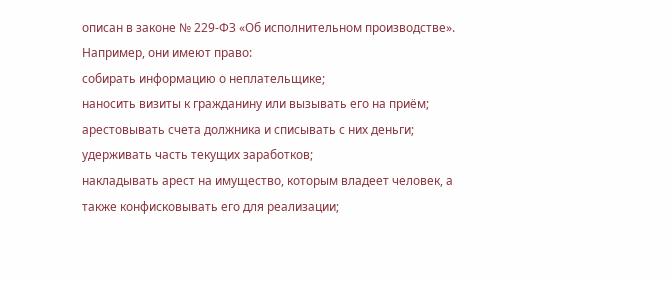описан в законе № 229-ФЗ «Об исполнительном производстве». Например, они имеют право:
собирать информацию о неплательщике;
наносить визиты к гражданину или вызывать его на приём;
арестовывать счета должника и списывать с них деньги;
удерживать часть текущих заработков;
накладывать арест на имущество, которым владеет человек, а также конфисковывать его для реализации;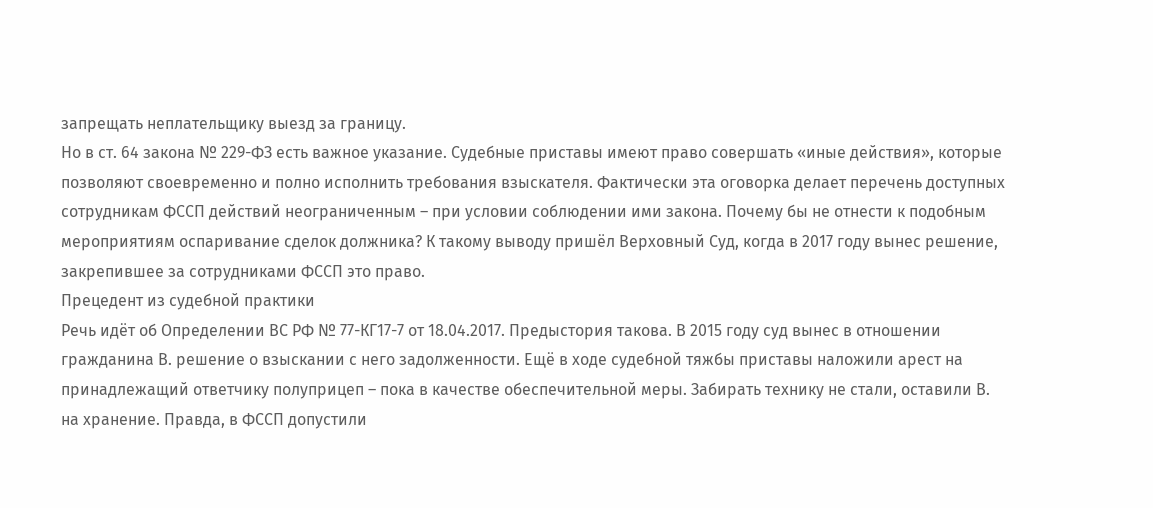запрещать неплательщику выезд за границу.
Но в ст. 64 закона № 229-ФЗ есть важное указание. Судебные приставы имеют право совершать «иные действия», которые позволяют своевременно и полно исполнить требования взыскателя. Фактически эта оговорка делает перечень доступных сотрудникам ФССП действий неограниченным – при условии соблюдении ими закона. Почему бы не отнести к подобным мероприятиям оспаривание сделок должника? К такому выводу пришёл Верховный Суд, когда в 2017 году вынес решение, закрепившее за сотрудниками ФССП это право.
Прецедент из судебной практики
Речь идёт об Определении ВС РФ № 77-КГ17-7 от 18.04.2017. Предыстория такова. В 2015 году суд вынес в отношении гражданина В. решение о взыскании с него задолженности. Ещё в ходе судебной тяжбы приставы наложили арест на принадлежащий ответчику полуприцеп – пока в качестве обеспечительной меры. Забирать технику не стали, оставили В. на хранение. Правда, в ФССП допустили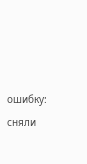ошибку: сняли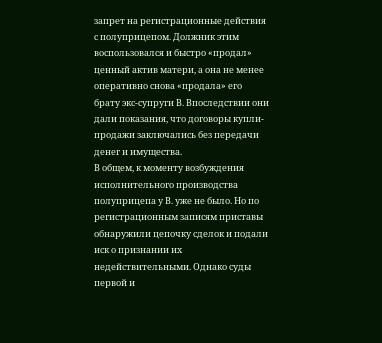запрет на регистрационные действия с полуприцепом. Должник этим воспользовался и быстро «продал» ценный актив матери, а она не менее оперативно снова «продала» его брату экс-супруги В. Впоследствии они дали показания, что договоры купли-продажи заключались без передачи денег и имущества.
В общем, к моменту возбуждения исполнительного производства полуприцепа у В. уже не было. Но по регистрационным записям приставы обнаружили цепочку сделок и подали иск о признании их недействительными. Однако суды первой и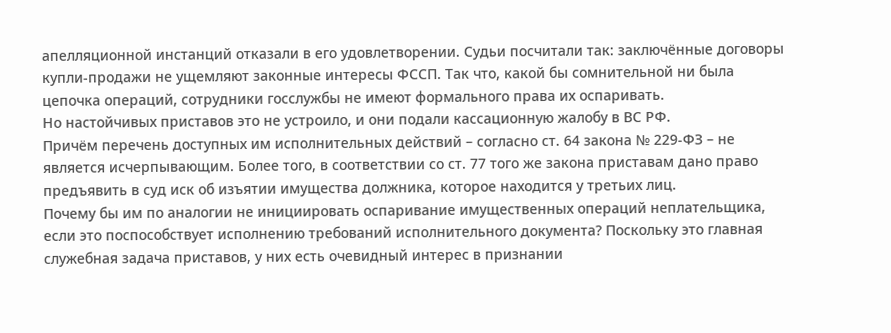апелляционной инстанций отказали в его удовлетворении. Судьи посчитали так: заключённые договоры купли-продажи не ущемляют законные интересы ФССП. Так что, какой бы сомнительной ни была цепочка операций, сотрудники госслужбы не имеют формального права их оспаривать.
Но настойчивых приставов это не устроило, и они подали кассационную жалобу в ВС РФ.
Причём перечень доступных им исполнительных действий – согласно ст. 64 закона № 229-ФЗ – не является исчерпывающим. Более того, в соответствии со ст. 77 того же закона приставам дано право предъявить в суд иск об изъятии имущества должника, которое находится у третьих лиц.
Почему бы им по аналогии не инициировать оспаривание имущественных операций неплательщика, если это поспособствует исполнению требований исполнительного документа? Поскольку это главная служебная задача приставов, у них есть очевидный интерес в признании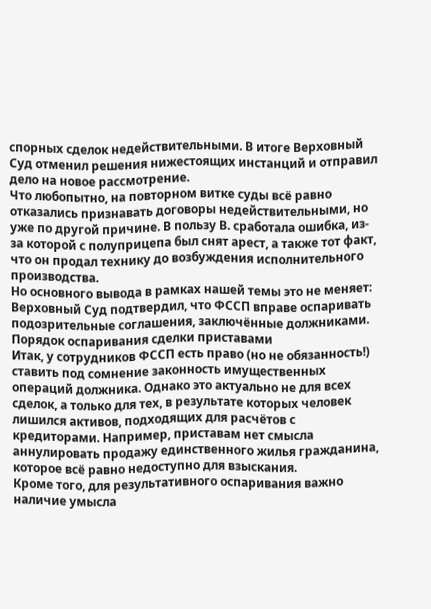спорных сделок недействительными. В итоге Верховный Суд отменил решения нижестоящих инстанций и отправил дело на новое рассмотрение.
Что любопытно, на повторном витке суды всё равно отказались признавать договоры недействительными, но уже по другой причине. В пользу В. сработала ошибка, из-за которой с полуприцепа был снят арест, а также тот факт, что он продал технику до возбуждения исполнительного производства.
Но основного вывода в рамках нашей темы это не меняет: Верховный Суд подтвердил, что ФССП вправе оспаривать подозрительные соглашения, заключённые должниками.
Порядок оспаривания сделки приставами
Итак, у сотрудников ФССП есть право (но не обязанность!) ставить под сомнение законность имущественных операций должника. Однако это актуально не для всех сделок, а только для тех, в результате которых человек лишился активов, подходящих для расчётов с кредиторами. Например, приставам нет смысла аннулировать продажу единственного жилья гражданина, которое всё равно недоступно для взыскания.
Кроме того, для результативного оспаривания важно наличие умысла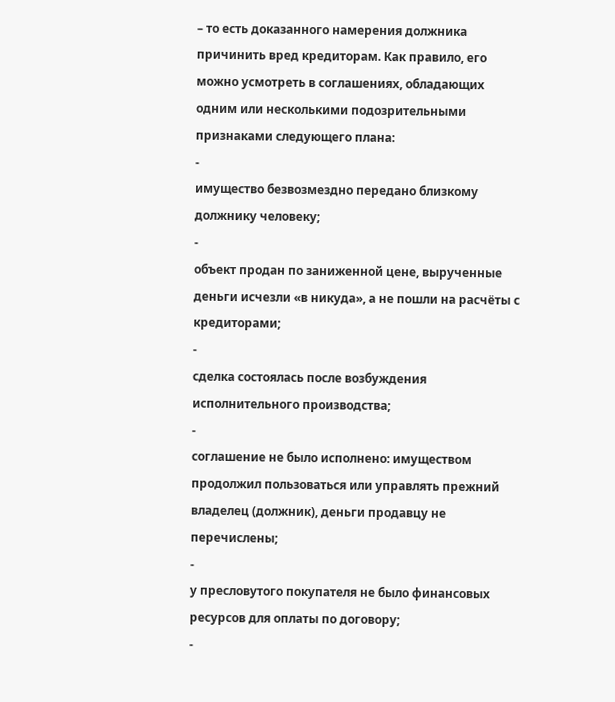– то есть доказанного намерения должника причинить вред кредиторам. Как правило, его можно усмотреть в соглашениях, обладающих одним или несколькими подозрительными признаками следующего плана:
-
имущество безвозмездно передано близкому должнику человеку;
-
объект продан по заниженной цене, вырученные деньги исчезли «в никуда», а не пошли на расчёты с кредиторами;
-
сделка состоялась после возбуждения исполнительного производства;
-
соглашение не было исполнено: имуществом продолжил пользоваться или управлять прежний владелец (должник), деньги продавцу не перечислены;
-
у пресловутого покупателя не было финансовых ресурсов для оплаты по договору;
-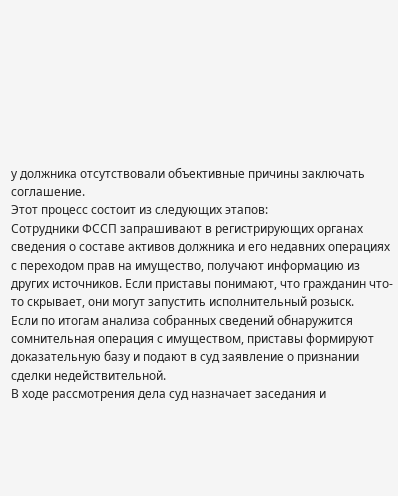у должника отсутствовали объективные причины заключать соглашение.
Этот процесс состоит из следующих этапов:
Сотрудники ФССП запрашивают в регистрирующих органах сведения о составе активов должника и его недавних операциях с переходом прав на имущество, получают информацию из других источников. Если приставы понимают, что гражданин что-то скрывает, они могут запустить исполнительный розыск.
Если по итогам анализа собранных сведений обнаружится сомнительная операция с имуществом, приставы формируют доказательную базу и подают в суд заявление о признании сделки недействительной.
В ходе рассмотрения дела суд назначает заседания и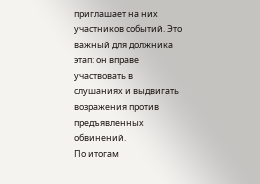приглашает на них участников событий. Это важный для должника этап: он вправе участвовать в слушаниях и выдвигать возражения против предъявленных обвинений.
По итогам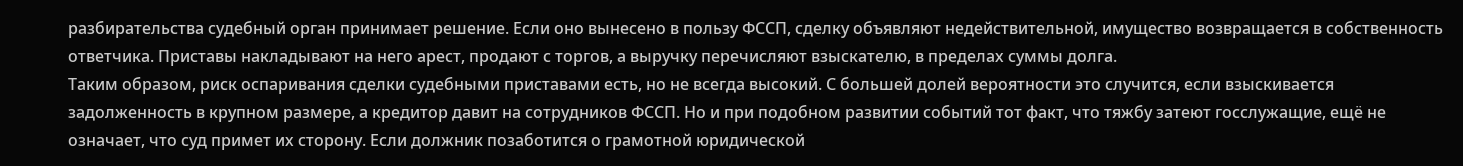разбирательства судебный орган принимает решение. Если оно вынесено в пользу ФССП, сделку объявляют недействительной, имущество возвращается в собственность ответчика. Приставы накладывают на него арест, продают с торгов, а выручку перечисляют взыскателю, в пределах суммы долга.
Таким образом, риск оспаривания сделки судебными приставами есть, но не всегда высокий. С большей долей вероятности это случится, если взыскивается задолженность в крупном размере, а кредитор давит на сотрудников ФССП. Но и при подобном развитии событий тот факт, что тяжбу затеют госслужащие, ещё не означает, что суд примет их сторону. Если должник позаботится о грамотной юридической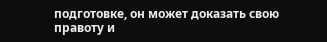подготовке, он может доказать свою правоту и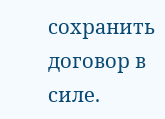сохранить договор в силе.